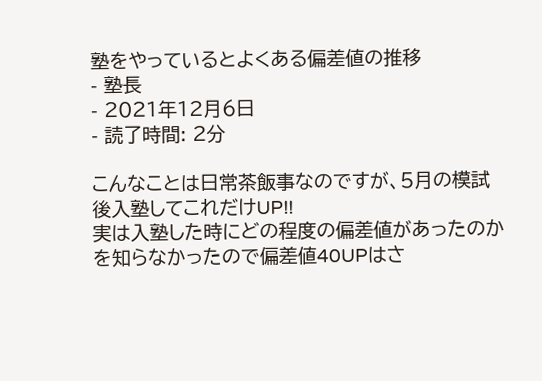塾をやっているとよくある偏差値の推移
- 塾長
- 2021年12月6日
- 読了時間: 2分

こんなことは日常茶飯事なのですが、5月の模試後入塾してこれだけUP!!
実は入塾した時にどの程度の偏差値があったのかを知らなかったので偏差値40UPはさ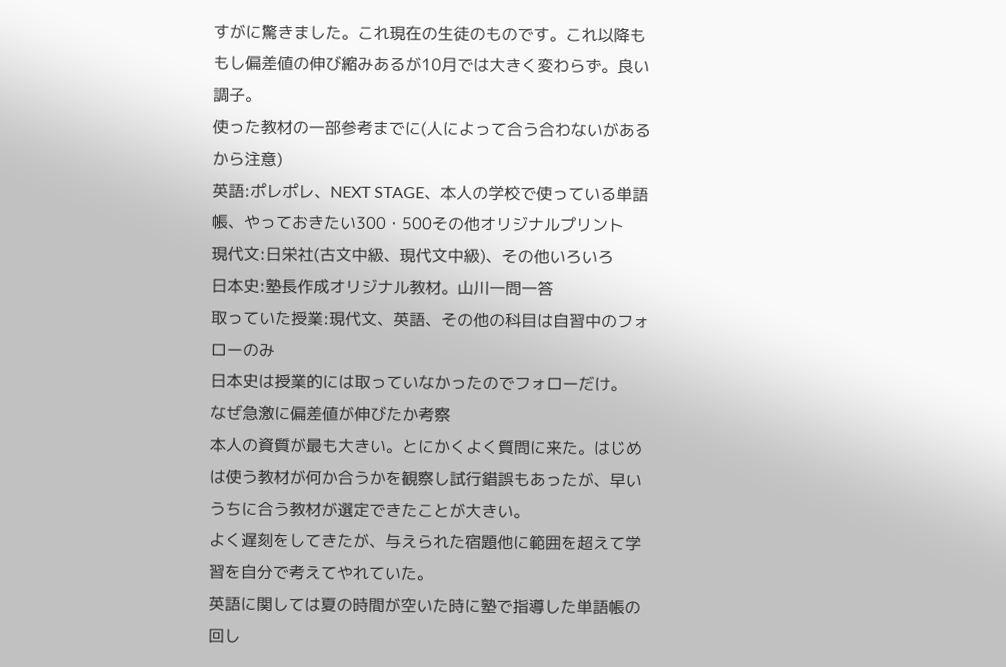すがに驚きました。これ現在の生徒のものです。これ以降ももし偏差値の伸び縮みあるが10月では大きく変わらず。良い調子。
使った教材の一部参考までに(人によって合う合わないがあるから注意)
英語:ポレポレ、NEXT STAGE、本人の学校で使っている単語帳、やっておきたい300・500その他オリジナルプリント
現代文:日栄社(古文中級、現代文中級)、その他いろいろ
日本史:塾長作成オリジナル教材。山川一問一答
取っていた授業:現代文、英語、その他の科目は自習中のフォローのみ
日本史は授業的には取っていなかったのでフォローだけ。
なぜ急激に偏差値が伸びたか考察
本人の資質が最も大きい。とにかくよく質問に来た。はじめは使う教材が何か合うかを観察し試行錯誤もあったが、早いうちに合う教材が選定できたことが大きい。
よく遅刻をしてきたが、与えられた宿題他に範囲を超えて学習を自分で考えてやれていた。
英語に関しては夏の時間が空いた時に塾で指導した単語帳の回し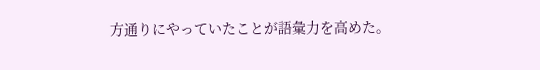方通りにやっていたことが語彙力を高めた。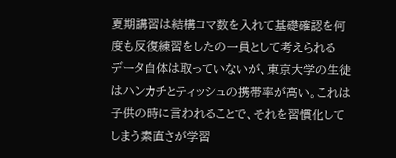夏期講習は結構コマ数を入れて基礎確認を何度も反復練習をしたの一員として考えられる
データ自体は取っていないが、東京大学の生徒はハンカチとティッシュの携帯率が高い。これは子供の時に言われることで、それを習慣化してしまう素直さが学習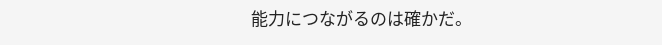能力につながるのは確かだ。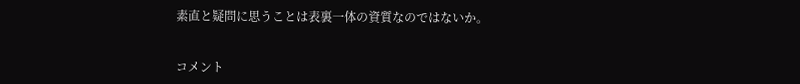素直と疑問に思うことは表裏一体の資質なのではないか。


コメント